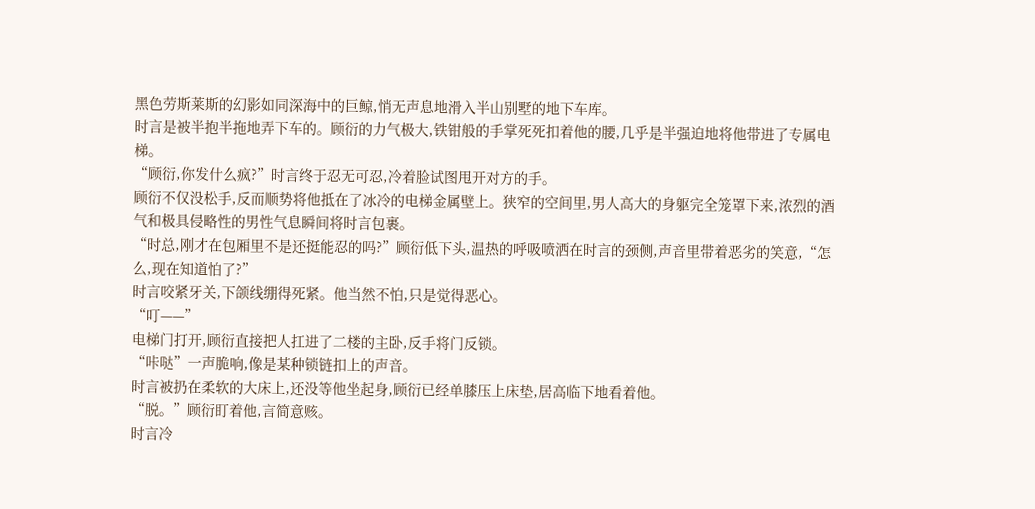黑色劳斯莱斯的幻影如同深海中的巨鲸,悄无声息地滑入半山别墅的地下车库。
时言是被半抱半拖地弄下车的。顾衍的力气极大,铁钳般的手掌死死扣着他的腰,几乎是半强迫地将他带进了专属电梯。
“顾衍,你发什么疯?”时言终于忍无可忍,冷着脸试图甩开对方的手。
顾衍不仅没松手,反而顺势将他抵在了冰冷的电梯金属壁上。狭窄的空间里,男人高大的身躯完全笼罩下来,浓烈的酒气和极具侵略性的男性气息瞬间将时言包裹。
“时总,刚才在包厢里不是还挺能忍的吗?”顾衍低下头,温热的呼吸喷洒在时言的颈侧,声音里带着恶劣的笑意,“怎么,现在知道怕了?”
时言咬紧牙关,下颌线绷得死紧。他当然不怕,只是觉得恶心。
“叮——”
电梯门打开,顾衍直接把人扛进了二楼的主卧,反手将门反锁。
“咔哒”一声脆响,像是某种锁链扣上的声音。
时言被扔在柔软的大床上,还没等他坐起身,顾衍已经单膝压上床垫,居高临下地看着他。
“脱。”顾衍盯着他,言简意赅。
时言冷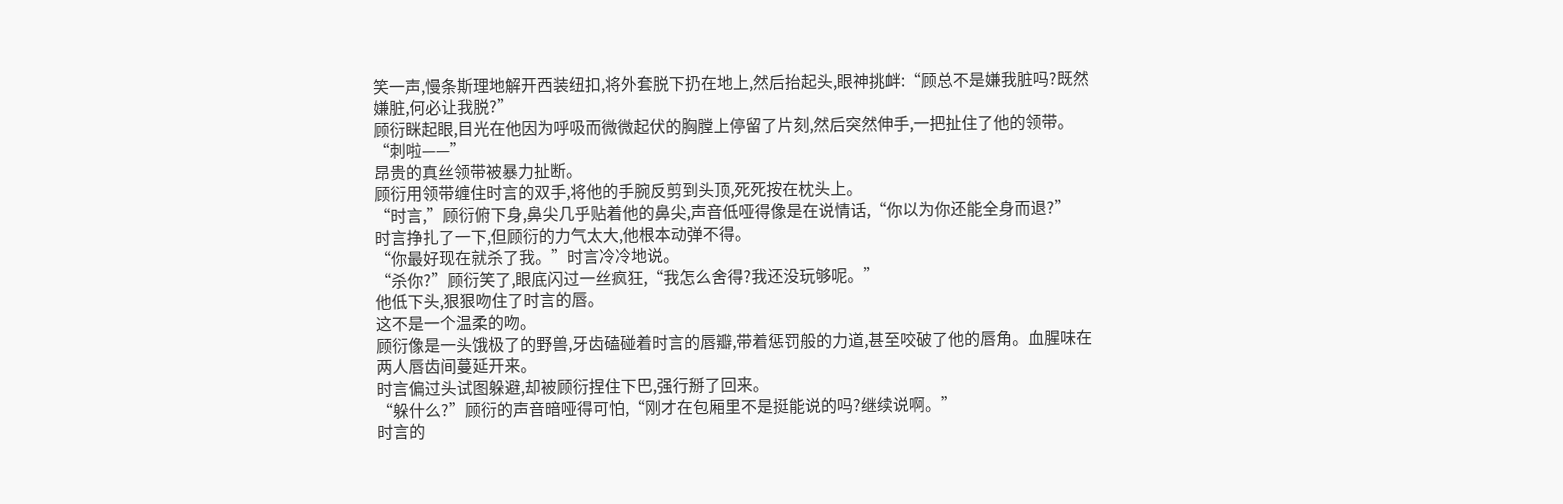笑一声,慢条斯理地解开西装纽扣,将外套脱下扔在地上,然后抬起头,眼神挑衅:“顾总不是嫌我脏吗?既然嫌脏,何必让我脱?”
顾衍眯起眼,目光在他因为呼吸而微微起伏的胸膛上停留了片刻,然后突然伸手,一把扯住了他的领带。
“刺啦——”
昂贵的真丝领带被暴力扯断。
顾衍用领带缠住时言的双手,将他的手腕反剪到头顶,死死按在枕头上。
“时言,”顾衍俯下身,鼻尖几乎贴着他的鼻尖,声音低哑得像是在说情话,“你以为你还能全身而退?”
时言挣扎了一下,但顾衍的力气太大,他根本动弹不得。
“你最好现在就杀了我。”时言冷冷地说。
“杀你?”顾衍笑了,眼底闪过一丝疯狂,“我怎么舍得?我还没玩够呢。”
他低下头,狠狠吻住了时言的唇。
这不是一个温柔的吻。
顾衍像是一头饿极了的野兽,牙齿磕碰着时言的唇瓣,带着惩罚般的力道,甚至咬破了他的唇角。血腥味在两人唇齿间蔓延开来。
时言偏过头试图躲避,却被顾衍捏住下巴,强行掰了回来。
“躲什么?”顾衍的声音暗哑得可怕,“刚才在包厢里不是挺能说的吗?继续说啊。”
时言的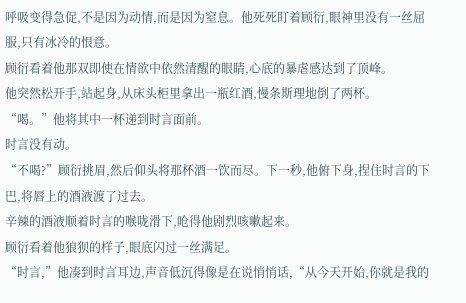呼吸变得急促,不是因为动情,而是因为窒息。他死死盯着顾衍,眼神里没有一丝屈服,只有冰冷的恨意。
顾衍看着他那双即使在情欲中依然清醒的眼睛,心底的暴虐感达到了顶峰。
他突然松开手,站起身,从床头柜里拿出一瓶红酒,慢条斯理地倒了两杯。
“喝。”他将其中一杯递到时言面前。
时言没有动。
“不喝?”顾衍挑眉,然后仰头将那杯酒一饮而尽。下一秒,他俯下身,捏住时言的下巴,将唇上的酒液渡了过去。
辛辣的酒液顺着时言的喉咙滑下,呛得他剧烈咳嗽起来。
顾衍看着他狼狈的样子,眼底闪过一丝满足。
“时言,”他凑到时言耳边,声音低沉得像是在说悄悄话,“从今天开始,你就是我的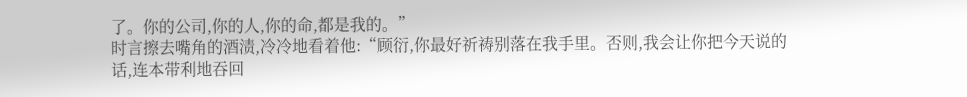了。你的公司,你的人,你的命,都是我的。”
时言擦去嘴角的酒渍,冷冷地看着他:“顾衍,你最好祈祷别落在我手里。否则,我会让你把今天说的话,连本带利地吞回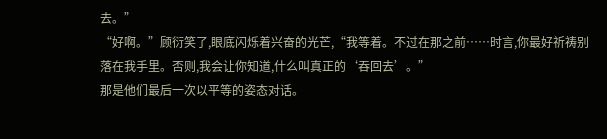去。”
“好啊。”顾衍笑了,眼底闪烁着兴奋的光芒,“我等着。不过在那之前……时言,你最好祈祷别落在我手里。否则,我会让你知道,什么叫真正的‘吞回去’。”
那是他们最后一次以平等的姿态对话。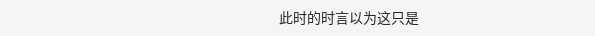此时的时言以为这只是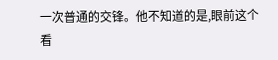一次普通的交锋。他不知道的是,眼前这个看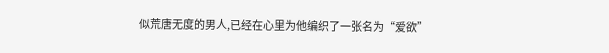似荒唐无度的男人,已经在心里为他编织了一张名为“爱欲”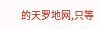的天罗地网,只等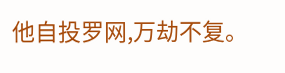他自投罗网,万劫不复。